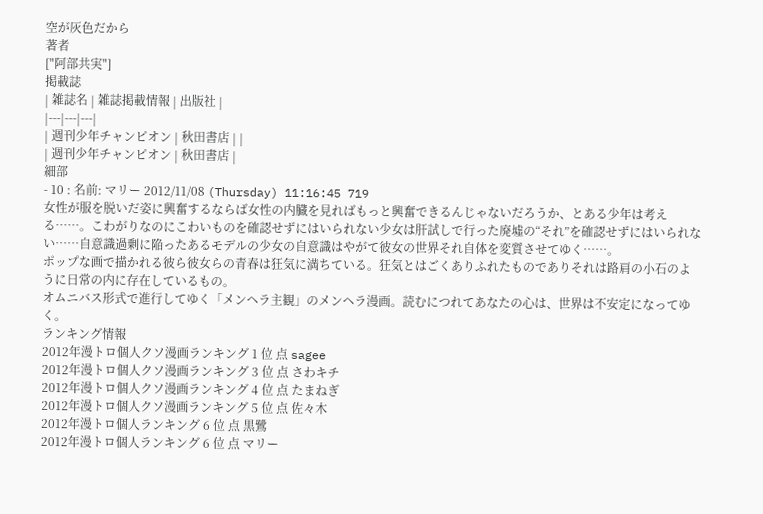空が灰色だから
著者
["阿部共実"]
掲載誌
| 雑誌名 | 雑誌掲載情報 | 出版社 |
|---|---|---|
| 週刊少年チャンピオン | 秋田書店 | |
| 週刊少年チャンピオン | 秋田書店 |
細部
- 10 : 名前: マリー 2012/11/08 (Thursday) 11:16:45 719
女性が服を脱いだ姿に興奮するならば女性の内臓を見ればもっと興奮できるんじゃないだろうか、とある少年は考える……。こわがりなのにこわいものを確認せずにはいられない少女は肝試しで行った廃墟の“それ”を確認せずにはいられない……自意識過剰に陥ったあるモデルの少女の自意識はやがて彼女の世界それ自体を変質させてゆく……。
ポップな画で描かれる彼ら彼女らの青春は狂気に満ちている。狂気とはごくありふれたものでありそれは路肩の小石のように日常の内に存在しているもの。
オムニバス形式で進行してゆく「メンヘラ主観」のメンヘラ漫画。読むにつれてあなたの心は、世界は不安定になってゆく。
ランキング情報
2012年漫トロ個人クソ漫画ランキング 1 位 点 sagee
2012年漫トロ個人クソ漫画ランキング 3 位 点 さわキチ
2012年漫トロ個人クソ漫画ランキング 4 位 点 たまねぎ
2012年漫トロ個人クソ漫画ランキング 5 位 点 佐々木
2012年漫トロ個人ランキング 6 位 点 黒鷺
2012年漫トロ個人ランキング 6 位 点 マリー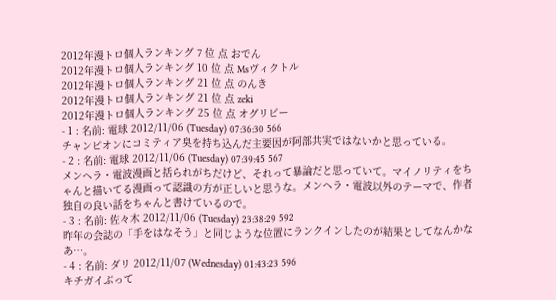2012年漫トロ個人ランキング 7 位 点 おでん
2012年漫トロ個人ランキング 10 位 点 Msヴィクトル
2012年漫トロ個人ランキング 21 位 点 のんき
2012年漫トロ個人ランキング 21 位 点 zeki
2012年漫トロ個人ランキング 25 位 点 オグリビー
- 1 : 名前: 電球 2012/11/06 (Tuesday) 07:36:30 566
チャンピオンにコミティア臭を持ち込んだ主要因が阿部共実ではないかと思っている。
- 2 : 名前: 電球 2012/11/06 (Tuesday) 07:39:45 567
メンヘラ・電波漫画と括られがちだけど、それって暴論だと思っていて。マイノリティをちゃんと描いてる漫画って認識の方が正しいと思うな。メンヘラ・電波以外のテーマで、作者独自の良い話をちゃんと書けているので。
- 3 : 名前: 佐々木 2012/11/06 (Tuesday) 23:38:29 592
昨年の会誌の「手をはなそう」と同じような位置にランクインしたのが結果としてなんかなあ…。
- 4 : 名前: ダリ 2012/11/07 (Wednesday) 01:43:23 596
キチガイぶって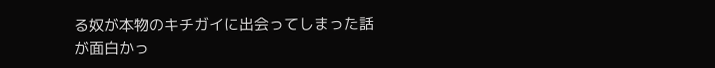る奴が本物のキチガイに出会ってしまった話が面白かっ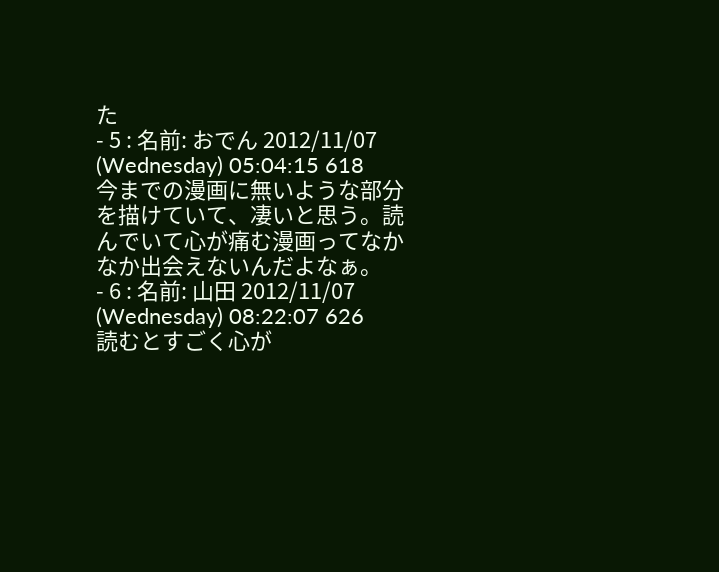た
- 5 : 名前: おでん 2012/11/07 (Wednesday) 05:04:15 618
今までの漫画に無いような部分を描けていて、凄いと思う。読んでいて心が痛む漫画ってなかなか出会えないんだよなぁ。
- 6 : 名前: 山田 2012/11/07 (Wednesday) 08:22:07 626
読むとすごく心が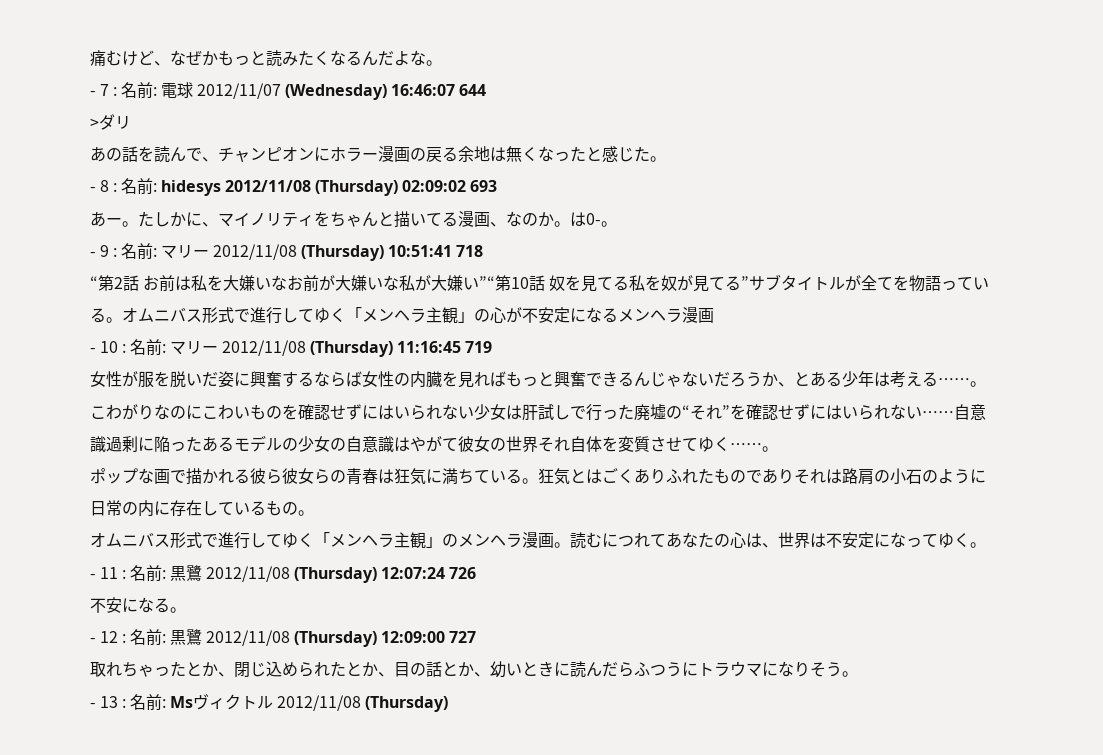痛むけど、なぜかもっと読みたくなるんだよな。
- 7 : 名前: 電球 2012/11/07 (Wednesday) 16:46:07 644
>ダリ
あの話を読んで、チャンピオンにホラー漫画の戻る余地は無くなったと感じた。
- 8 : 名前: hidesys 2012/11/08 (Thursday) 02:09:02 693
あー。たしかに、マイノリティをちゃんと描いてる漫画、なのか。は0-。
- 9 : 名前: マリー 2012/11/08 (Thursday) 10:51:41 718
“第2話 お前は私を大嫌いなお前が大嫌いな私が大嫌い”“第10話 奴を見てる私を奴が見てる”サブタイトルが全てを物語っている。オムニバス形式で進行してゆく「メンヘラ主観」の心が不安定になるメンヘラ漫画
- 10 : 名前: マリー 2012/11/08 (Thursday) 11:16:45 719
女性が服を脱いだ姿に興奮するならば女性の内臓を見ればもっと興奮できるんじゃないだろうか、とある少年は考える……。こわがりなのにこわいものを確認せずにはいられない少女は肝試しで行った廃墟の“それ”を確認せずにはいられない……自意識過剰に陥ったあるモデルの少女の自意識はやがて彼女の世界それ自体を変質させてゆく……。
ポップな画で描かれる彼ら彼女らの青春は狂気に満ちている。狂気とはごくありふれたものでありそれは路肩の小石のように日常の内に存在しているもの。
オムニバス形式で進行してゆく「メンヘラ主観」のメンヘラ漫画。読むにつれてあなたの心は、世界は不安定になってゆく。
- 11 : 名前: 黒鷺 2012/11/08 (Thursday) 12:07:24 726
不安になる。
- 12 : 名前: 黒鷺 2012/11/08 (Thursday) 12:09:00 727
取れちゃったとか、閉じ込められたとか、目の話とか、幼いときに読んだらふつうにトラウマになりそう。
- 13 : 名前: Msヴィクトル 2012/11/08 (Thursday)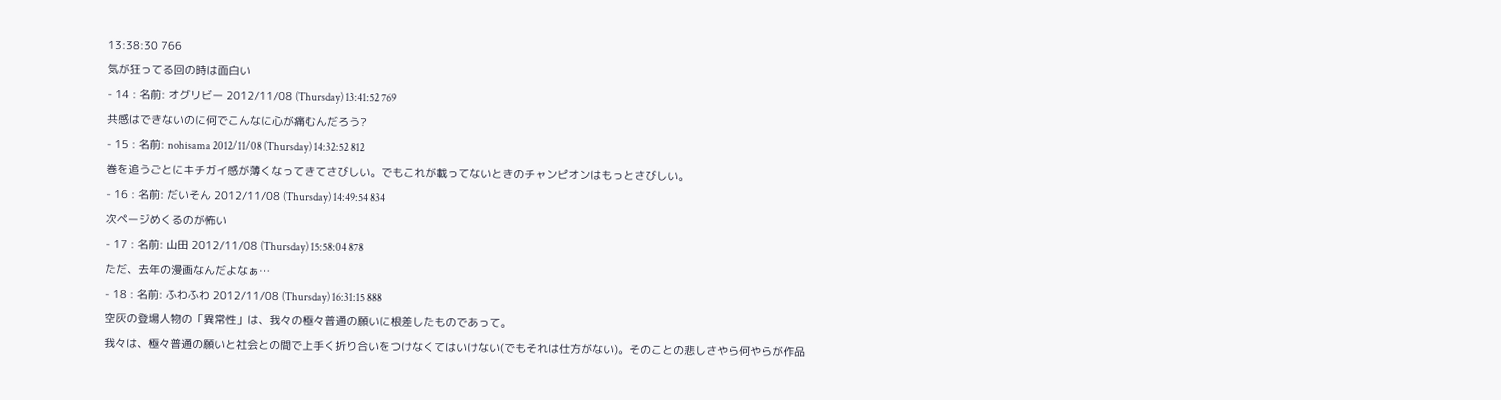13:38:30 766
気が狂ってる回の時は面白い
- 14 : 名前: オグリビー 2012/11/08 (Thursday) 13:41:52 769
共感はできないのに何でこんなに心が痛むんだろう?
- 15 : 名前: nohisama 2012/11/08 (Thursday) 14:32:52 812
巻を追うごとにキチガイ感が薄くなってきてさびしい。でもこれが載ってないときのチャンピオンはもっとさびしい。
- 16 : 名前: だいそん 2012/11/08 (Thursday) 14:49:54 834
次ページめくるのが怖い
- 17 : 名前: 山田 2012/11/08 (Thursday) 15:58:04 878
ただ、去年の漫画なんだよなぁ…
- 18 : 名前: ふわふわ 2012/11/08 (Thursday) 16:31:15 888
空灰の登場人物の「異常性」は、我々の極々普通の願いに根差したものであって。
我々は、極々普通の願いと社会との間で上手く折り合いをつけなくてはいけない(でもそれは仕方がない)。そのことの悲しさやら何やらが作品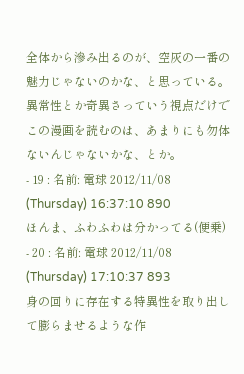全体から滲み出るのが、空灰の一番の魅力じゃないのかな、と思っている。
異常性とか奇異さっていう視点だけでこの漫画を読むのは、あまりにも勿体ないんじゃないかな、とか。
- 19 : 名前: 電球 2012/11/08 (Thursday) 16:37:10 890
ほんま、ふわふわは分かってる(便乗)
- 20 : 名前: 電球 2012/11/08 (Thursday) 17:10:37 893
身の回りに存在する特異性を取り出して膨らませるような作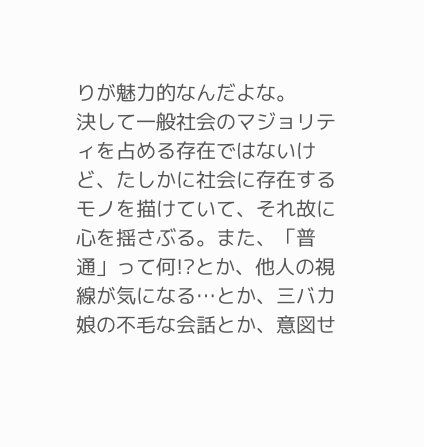りが魅力的なんだよな。
決して一般社会のマジョリティを占める存在ではないけど、たしかに社会に存在するモノを描けていて、それ故に心を揺さぶる。また、「普通」って何!?とか、他人の視線が気になる…とか、三バカ娘の不毛な会話とか、意図せ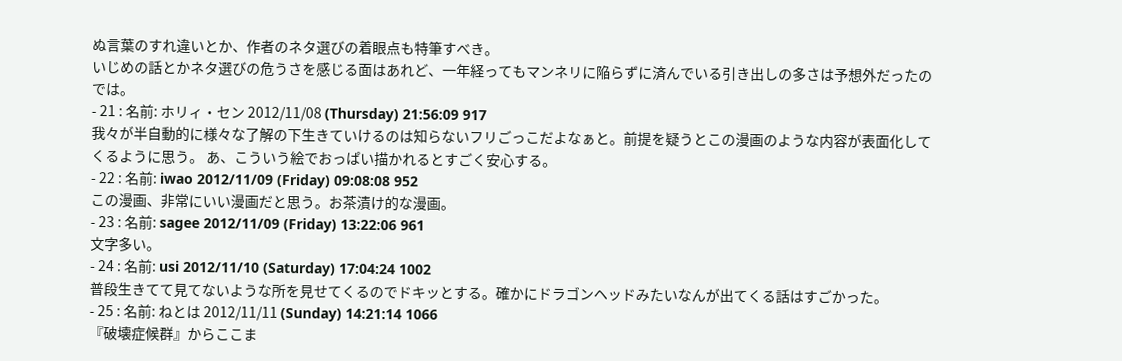ぬ言葉のすれ違いとか、作者のネタ選びの着眼点も特筆すべき。
いじめの話とかネタ選びの危うさを感じる面はあれど、一年経ってもマンネリに陥らずに済んでいる引き出しの多さは予想外だったのでは。
- 21 : 名前: ホリィ・セン 2012/11/08 (Thursday) 21:56:09 917
我々が半自動的に様々な了解の下生きていけるのは知らないフリごっこだよなぁと。前提を疑うとこの漫画のような内容が表面化してくるように思う。 あ、こういう絵でおっぱい描かれるとすごく安心する。
- 22 : 名前: iwao 2012/11/09 (Friday) 09:08:08 952
この漫画、非常にいい漫画だと思う。お茶漬け的な漫画。
- 23 : 名前: sagee 2012/11/09 (Friday) 13:22:06 961
文字多い。
- 24 : 名前: usi 2012/11/10 (Saturday) 17:04:24 1002
普段生きてて見てないような所を見せてくるのでドキッとする。確かにドラゴンヘッドみたいなんが出てくる話はすごかった。
- 25 : 名前: ねとは 2012/11/11 (Sunday) 14:21:14 1066
『破壊症候群』からここま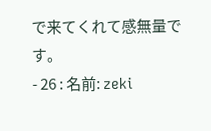で来てくれて感無量です。
- 26 : 名前: zeki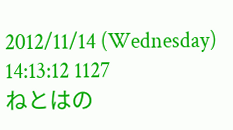2012/11/14 (Wednesday) 14:13:12 1127
ねとはの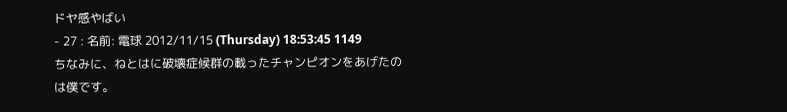ドヤ感やばい
- 27 : 名前: 電球 2012/11/15 (Thursday) 18:53:45 1149
ちなみに、ねとはに破壊症候群の載ったチャンピオンをあげたのは僕です。